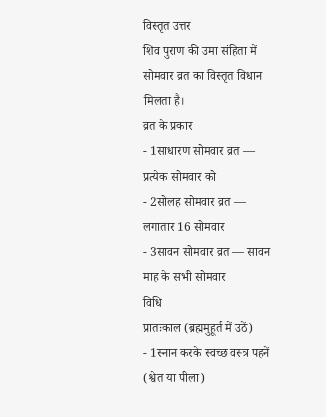विस्तृत उत्तर
शिव पुराण की उमा संहिता में सोमवार व्रत का विस्तृत विधान मिलता है।
व्रत के प्रकार
- 1साधारण सोमवार व्रत — प्रत्येक सोमवार को
- 2सोलह सोमवार व्रत — लगातार 16 सोमवार
- 3सावन सोमवार व्रत — सावन माह के सभी सोमवार
विधि
प्रातःकाल (ब्रह्ममुहूर्त में उठें)
- 1स्नान करके स्वच्छ वस्त्र पहनें (श्वेत या पीला)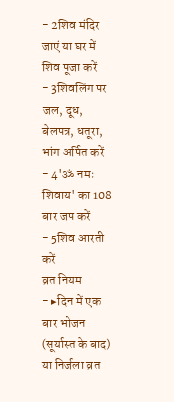- 2शिव मंदिर जाएं या घर में शिव पूजा करें
- 3शिवलिंग पर जल, दूध, बेलपत्र, धतूरा, भांग अर्पित करें
- 4'ॐ नमः शिवाय' का 108 बार जप करें
- 5शिव आरती करें
व्रत नियम
- ▸दिन में एक बार भोजन (सूर्यास्त के बाद) या निर्जला व्रत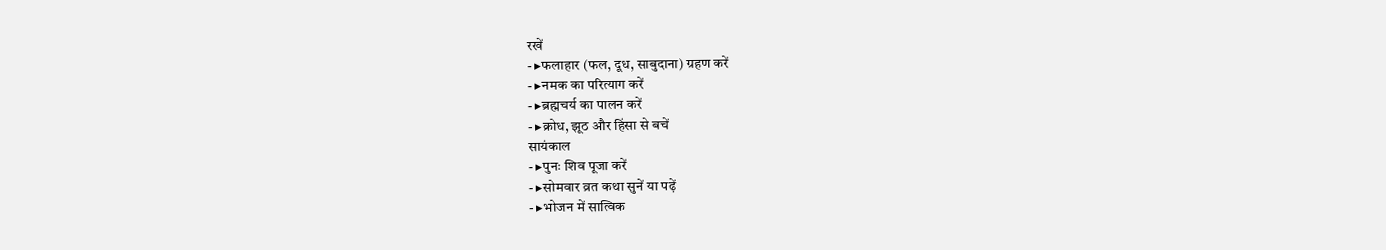रखें
- ▸फलाहार (फल, दूध, साबुदाना) ग्रहण करें
- ▸नमक का परित्याग करें
- ▸ब्रह्मचर्य का पालन करें
- ▸क्रोध, झूठ और हिंसा से बचें
सायंकाल
- ▸पुनः शिव पूजा करें
- ▸सोमवार व्रत कथा सुनें या पढ़ें
- ▸भोजन में सात्विक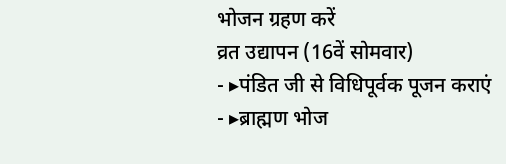भोजन ग्रहण करें
व्रत उद्यापन (16वें सोमवार)
- ▸पंडित जी से विधिपूर्वक पूजन कराएं
- ▸ब्राह्मण भोज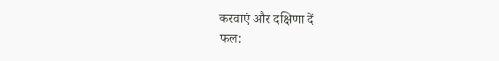करवाएं और दक्षिणा दें
फल: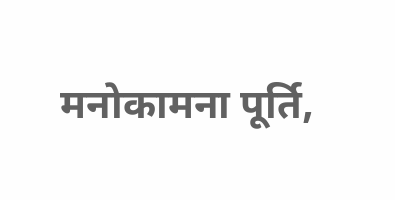मनोकामना पूर्ति,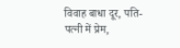विवाह बाधा दूर, पति-पत्नी में प्रेम,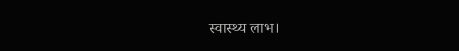स्वास्थ्य लाभ।